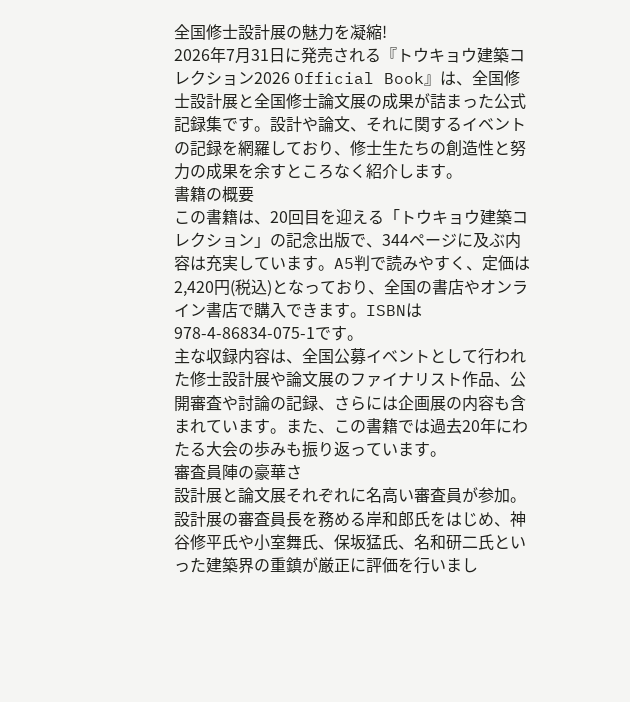全国修士設計展の魅力を凝縮!
2026年7月31日に発売される『トウキョウ建築コレクション2026 Official Book』は、全国修士設計展と全国修士論文展の成果が詰まった公式記録集です。設計や論文、それに関するイベントの記録を網羅しており、修士生たちの創造性と努力の成果を余すところなく紹介します。
書籍の概要
この書籍は、20回目を迎える「トウキョウ建築コレクション」の記念出版で、344ページに及ぶ内容は充実しています。A5判で読みやすく、定価は2,420円(税込)となっており、全国の書店やオンライン書店で購入できます。ISBNは978-4-86834-075-1です。
主な収録内容は、全国公募イベントとして行われた修士設計展や論文展のファイナリスト作品、公開審査や討論の記録、さらには企画展の内容も含まれています。また、この書籍では過去20年にわたる大会の歩みも振り返っています。
審査員陣の豪華さ
設計展と論文展それぞれに名高い審査員が参加。設計展の審査員長を務める岸和郎氏をはじめ、神谷修平氏や小室舞氏、保坂猛氏、名和研二氏といった建築界の重鎮が厳正に評価を行いまし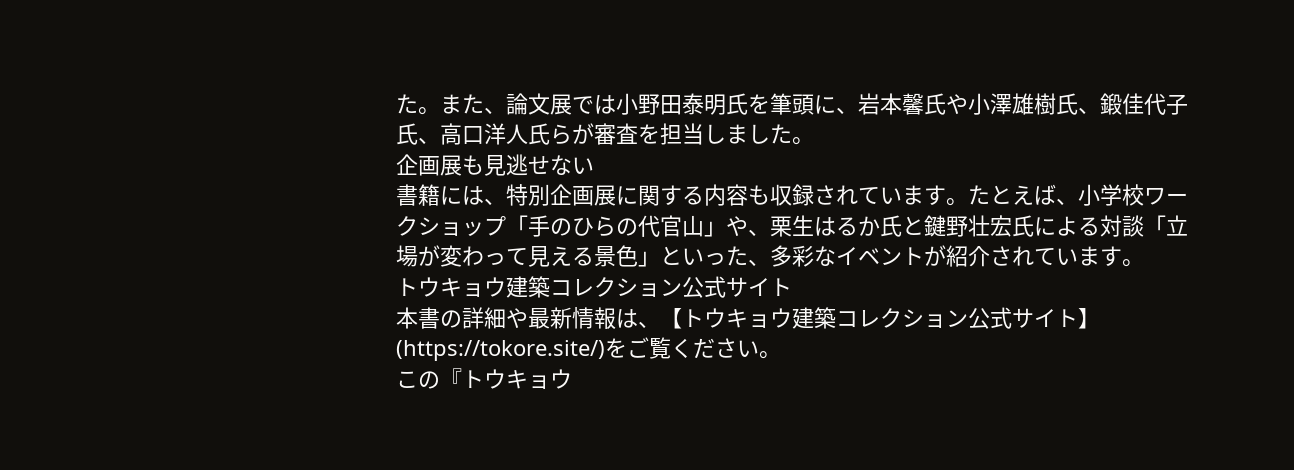た。また、論文展では小野田泰明氏を筆頭に、岩本馨氏や小澤雄樹氏、鍛佳代子氏、高口洋人氏らが審査を担当しました。
企画展も見逃せない
書籍には、特別企画展に関する内容も収録されています。たとえば、小学校ワークショップ「手のひらの代官山」や、栗生はるか氏と鍵野壮宏氏による対談「立場が変わって見える景色」といった、多彩なイベントが紹介されています。
トウキョウ建築コレクション公式サイト
本書の詳細や最新情報は、【トウキョウ建築コレクション公式サイト】(https://tokore.site/)をご覧ください。
この『トウキョウ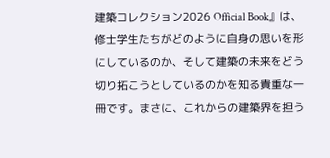建築コレクション2026 Official Book』は、修士学生たちがどのように自身の思いを形にしているのか、そして建築の未来をどう切り拓こうとしているのかを知る貴重な一冊です。まさに、これからの建築界を担う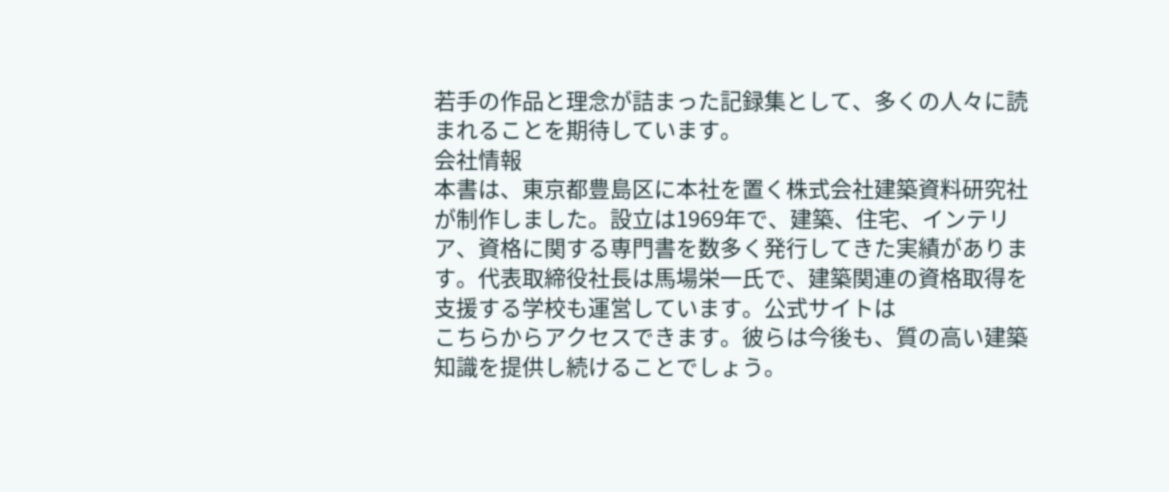若手の作品と理念が詰まった記録集として、多くの人々に読まれることを期待しています。
会社情報
本書は、東京都豊島区に本社を置く株式会社建築資料研究社が制作しました。設立は1969年で、建築、住宅、インテリア、資格に関する専門書を数多く発行してきた実績があります。代表取締役社長は馬場栄一氏で、建築関連の資格取得を支援する学校も運営しています。公式サイトは
こちらからアクセスできます。彼らは今後も、質の高い建築知識を提供し続けることでしょう。